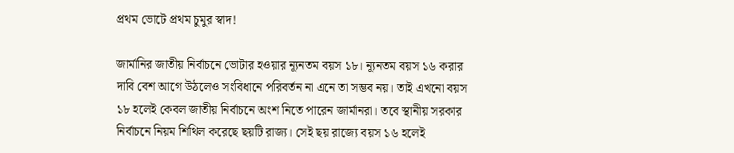প্রথম ভোটে প্রথম চুমুর স্বাদ!

জার্মানির জাতীয় নির্বাচনে ভোটার হওয়ার ন্যূনতম বয়স ১৮। ন্যূনতম বয়স ১৬ করার দাবি বেশ আগে উঠলেও সংবিধানে পরিবর্তন না এনে তা সম্ভব নয়। তাই এখনো বয়স ১৮ হলেই কেবল জাতীয় নির্বাচনে অংশ নিতে পারেন জার্মানরা। তবে স্থানীয় সরকার নির্বাচনে নিয়ম শিথিল করেছে ছয়টি রাজ্য। সেই ছয় রাজ্যে বয়স ১৬ হলেই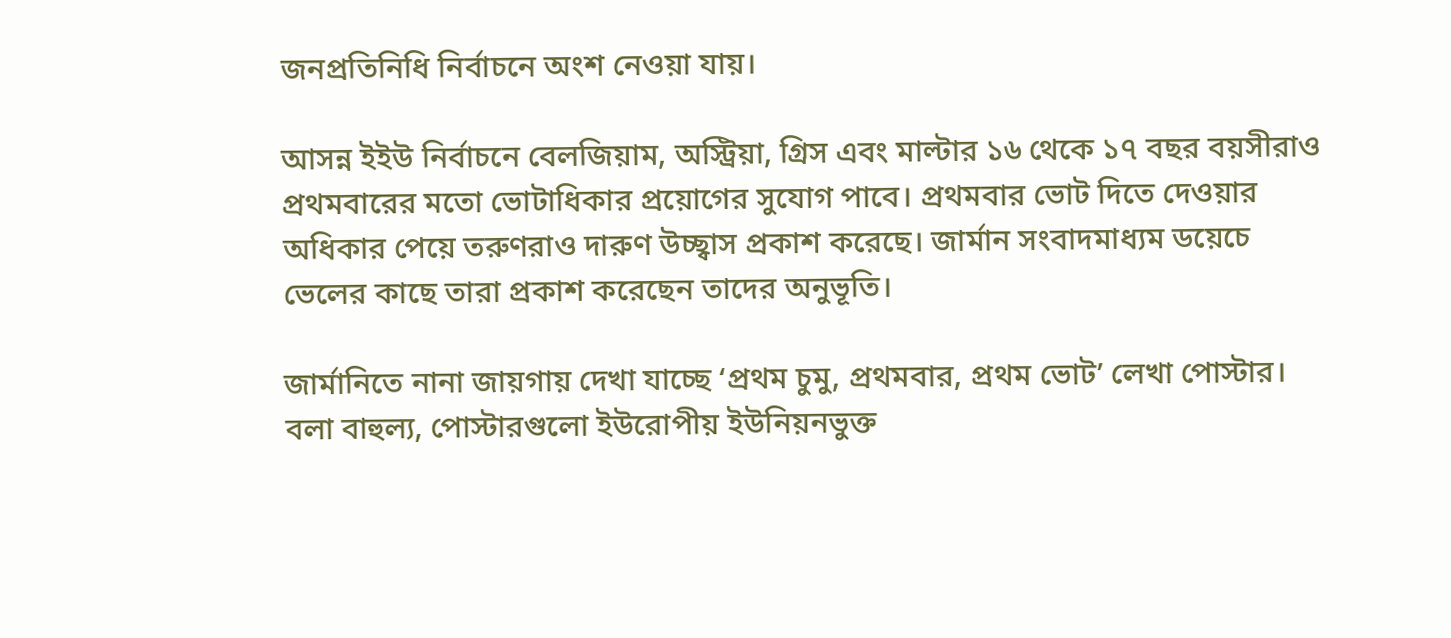জনপ্রতিনিধি নির্বাচনে অংশ নেওয়া যায়।

আসন্ন ইইউ নির্বাচনে বেলজিয়াম, অস্ট্রিয়া, গ্রিস এবং মাল্টার ১৬ থেকে ১৭ বছর বয়সীরাও প্রথমবারের মতো ভোটাধিকার প্রয়োগের সুযোগ পাবে। প্রথমবার ভোট দিতে দেওয়ার অধিকার পেয়ে তরুণরাও দারুণ উচ্ছ্বাস প্রকাশ করেছে। জার্মান সংবাদমাধ্যম ডয়েচে ভেলের কাছে তারা প্রকাশ করেছেন তাদের অনুভূতি।

জার্মানিতে নানা জায়গায় দেখা যাচ্ছে ‘প্রথম চুমু, প্রথমবার, প্রথম ভোট’ লেখা পোস্টার। বলা বাহুল্য, পোস্টারগুলো ইউরোপীয় ইউনিয়নভুক্ত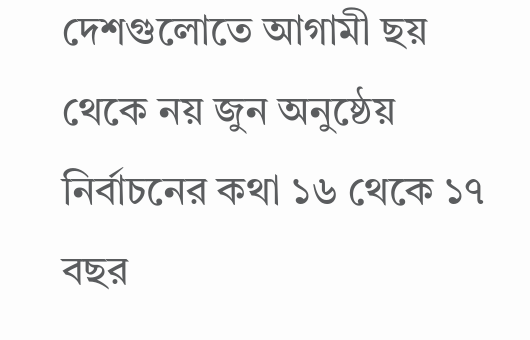দেশগুলোতে আগামী ছয় থেকে নয় জুন অনুষ্ঠেয় নির্বাচনের কথা ১৬ থেকে ১৭ বছর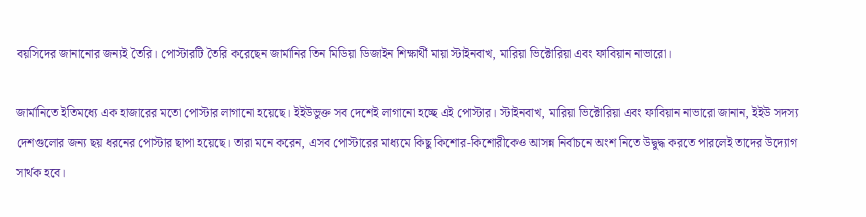বয়সিদের জানানোর জন্যই তৈরি। পোস্টারটি তৈরি করেছেন জার্মানির তিন মিডিয়া ডিজাইন শিক্ষার্থী মায়া স্টাইনবাখ, মারিয়া ভিক্টোরিয়া এবং ফাবিয়ান নাভারো।

জার্মানিতে ইতিমধ্যে এক হাজারের মতো পোস্টার লাগানো হয়েছে। ইইউভুক্ত সব দেশেই লাগানো হচ্ছে এই পোস্টার। স্টাইনবাখ, মারিয়া ভিক্টোরিয়া এবং ফাবিয়ান নাভারো জানান, ইইউ সদস্য দেশগুলোর জন্য ছয় ধরনের পোস্টার ছাপা হয়েছে। তারা মনে করেন, এসব পোস্টারের মাধ্যমে কিছু কিশোর-কিশোরীকেও আসন্ন নির্বাচনে অংশ নিতে উদ্বুদ্ধ করতে পারলেই তাদের উদ্যোগ সার্থক হবে।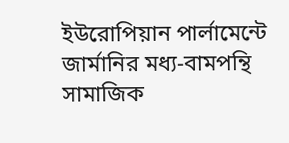ইউরোপিয়ান পার্লামেন্টে জার্মানির মধ্য-বামপন্থি সামাজিক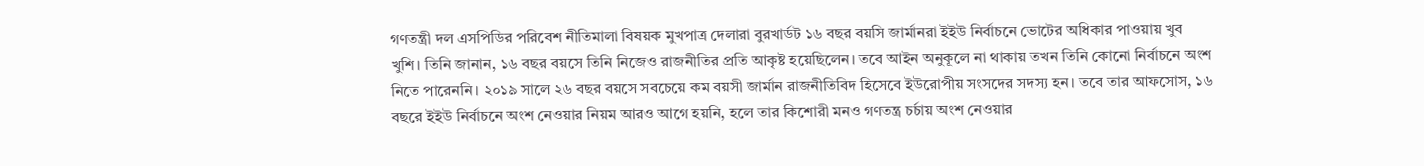গণতন্ত্রী দল এসপিডির পরিবেশ নীতিমালা বিষয়ক মুখপাত্র দেলারা বুরখার্ডট ১৬ বছর বয়সি জার্মানরা ইইউ নির্বাচনে ভোটের অধিকার পাওয়ায় খুব খুশি। তিনি জানান, ১৬ বছর বয়সে তিনি নিজেও রাজনীতির প্রতি আকৃষ্ট হয়েছিলেন। তবে আইন অনুকূলে না থাকায় তখন তিনি কোনো নির্বাচনে অংশ নিতে পারেননি। ২০১৯ সালে ২৬ বছর বয়সে সবচেয়ে কম বয়সী জার্মান রাজনীতিবিদ হিসেবে ইউরোপীয় সংসদের সদস্য হন। তবে তার আফসোস, ১৬ বছরে ইইউ নির্বাচনে অংশ নেওয়ার নিয়ম আরও আগে হয়নি, হলে তার কিশোরী মনও গণতন্ত্র চর্চায় অংশ নেওয়ার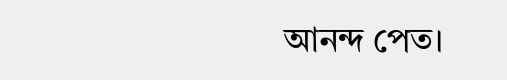আনন্দ পেত।